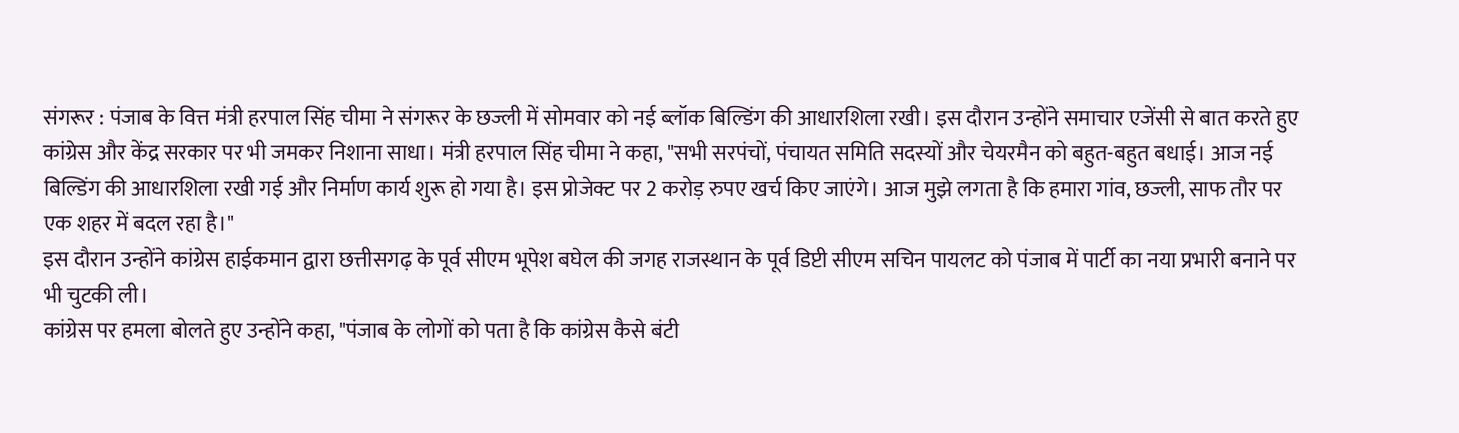संगरूर : पंजाब के वित्त मंत्री हरपाल सिंह चीमा ने संगरूर के छज्ली में सोमवार को नई ब्लॉक बिल्डिंग की आधारशिला रखी। इस दौरान उन्होंने समाचार एजेंसी से बात करते हुए कांग्रेस और केंद्र सरकार पर भी जमकर निशाना साधा। मंत्री हरपाल सिंह चीमा ने कहा, "सभी सरपंचों, पंचायत समिति सदस्यों और चेयरमैन को बहुत-बहुत बधाई। आज नई बिल्डिंग की आधारशिला रखी गई और निर्माण कार्य शुरू हो गया है। इस प्रोजेक्ट पर 2 करोड़ रुपए खर्च किए जाएंगे। आज मुझे लगता है कि हमारा गांव, छज्ली, साफ तौर पर एक शहर में बदल रहा है।"
इस दौरान उन्होंने कांग्रेस हाईकमान द्वारा छत्तीसगढ़ के पूर्व सीएम भूपेश बघेल की जगह राजस्थान के पूर्व डिप्टी सीएम सचिन पायलट को पंजाब में पार्टी का नया प्रभारी बनाने पर भी चुटकी ली।
कांग्रेस पर हमला बोलते हुए उन्होंने कहा, "पंजाब के लोगों को पता है कि कांग्रेस कैसे बंटी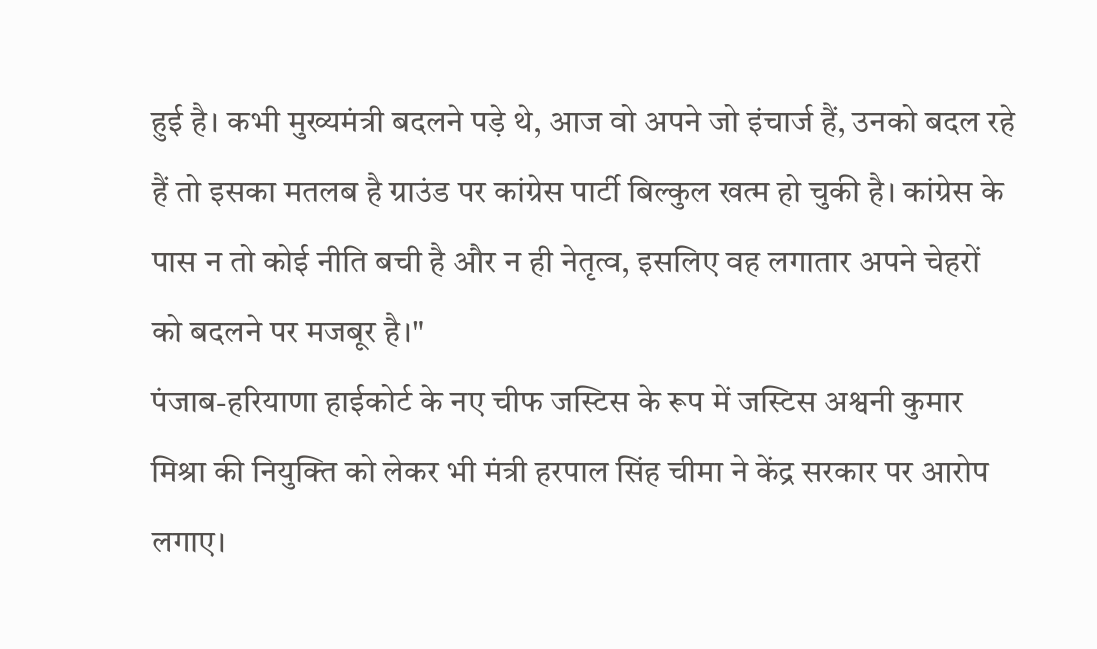हुई है। कभी मुख्यमंत्री बदलने पड़े थे, आज वो अपने जो इंचार्ज हैं, उनको बदल रहे हैं तो इसका मतलब है ग्राउंड पर कांग्रेस पार्टी बिल्कुल खत्म हो चुकी है। कांग्रेस के पास न तो कोई नीति बची है और न ही नेतृत्व, इसलिए वह लगातार अपने चेहरों को बदलने पर मजबूर है।"
पंजाब-हरियाणा हाईकोर्ट के नए चीफ जस्टिस के रूप में जस्टिस अश्वनी कुमार मिश्रा की नियुक्ति को लेकर भी मंत्री हरपाल सिंह चीमा ने केंद्र सरकार पर आरोप लगाए।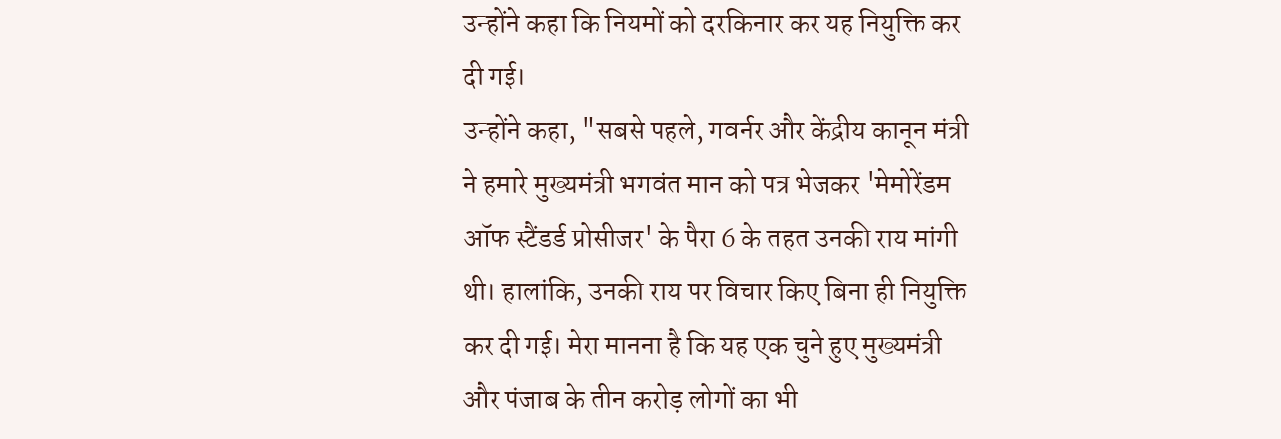उन्होंने कहा कि नियमों को दरकिनार कर यह नियुक्ति कर दी गई।
उन्होंने कहा, "सबसे पहले, गवर्नर और केंद्रीय कानून मंत्री ने हमारे मुख्यमंत्री भगवंत मान को पत्र भेजकर 'मेमोरेंडम ऑफ स्टैंडर्ड प्रोसीजर' के पैरा 6 के तहत उनकी राय मांगी थी। हालांकि, उनकी राय पर विचार किए बिना ही नियुक्ति कर दी गई। मेरा मानना है कि यह एक चुने हुए मुख्यमंत्री और पंजाब के तीन करोड़ लोगों का भी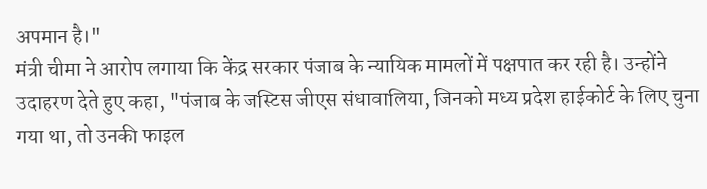अपमान है।"
मंत्री चीमा ने आरोप लगाया कि केंद्र सरकार पंजाब के न्यायिक मामलों में पक्षपात कर रही है। उन्होंने उदाहरण देते हुए कहा, "पंजाब के जस्टिस जीएस संधावालिया, जिनको मध्य प्रदेश हाईकोर्ट के लिए चुना गया था, तो उनकी फाइल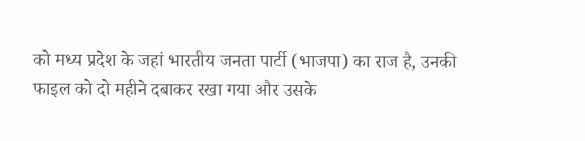को मध्य प्रदेश के जहां भारतीय जनता पार्टी (भाजपा) का राज है, उनकी फाइल को दो महीने दबाकर रखा गया और उसके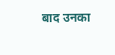बाद उनका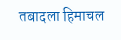तबादला हिमाचल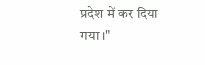प्रदेश में कर दिया गया।"